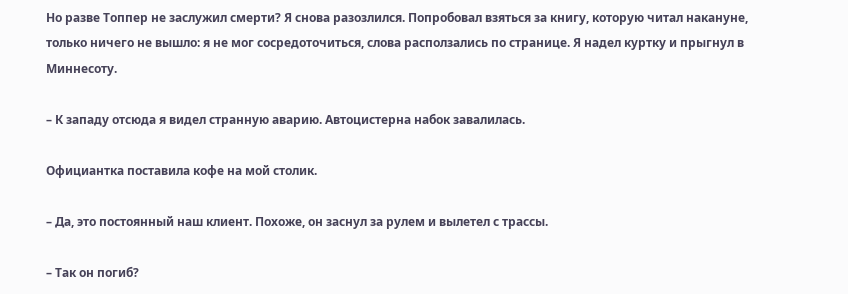Но разве Топпер не заслужил смерти? Я снова разозлился. Попробовал взяться за книгу, которую читал накануне, только ничего не вышло: я не мог сосредоточиться, слова расползались по странице. Я надел куртку и прыгнул в Миннесоту.

– К западу отсюда я видел странную аварию. Автоцистерна набок завалилась.

Официантка поставила кофе на мой столик.

– Да, это постоянный наш клиент. Похоже, он заснул за рулем и вылетел с трассы.

– Так он погиб?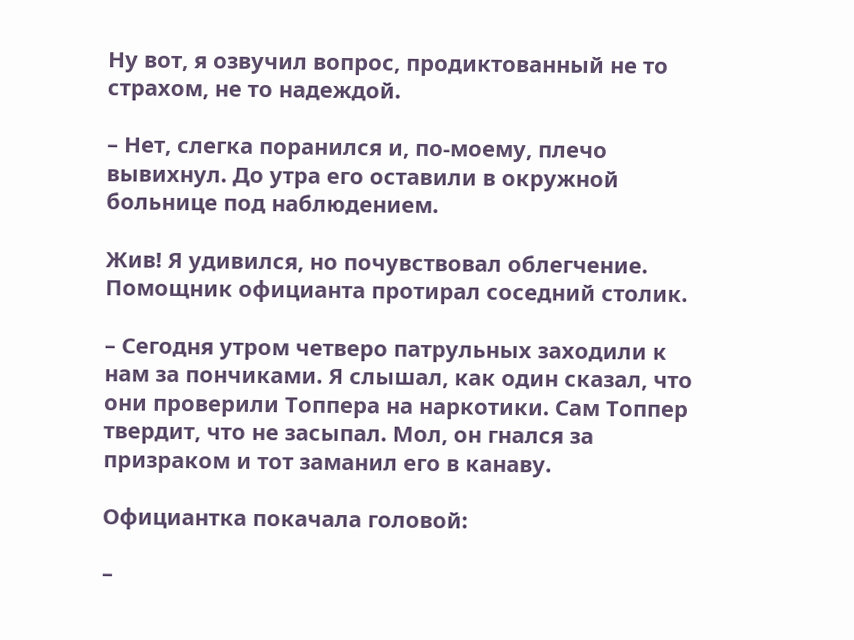Ну вот, я озвучил вопрос, продиктованный не то страхом, не то надеждой.

– Нет, слегка поранился и, по-моему, плечо вывихнул. До утра его оставили в окружной больнице под наблюдением.

Жив! Я удивился, но почувствовал облегчение. Помощник официанта протирал соседний столик.

– Сегодня утром четверо патрульных заходили к нам за пончиками. Я слышал, как один сказал, что они проверили Топпера на наркотики. Сам Топпер твердит, что не засыпал. Мол, он гнался за призраком и тот заманил его в канаву.

Официантка покачала головой:

–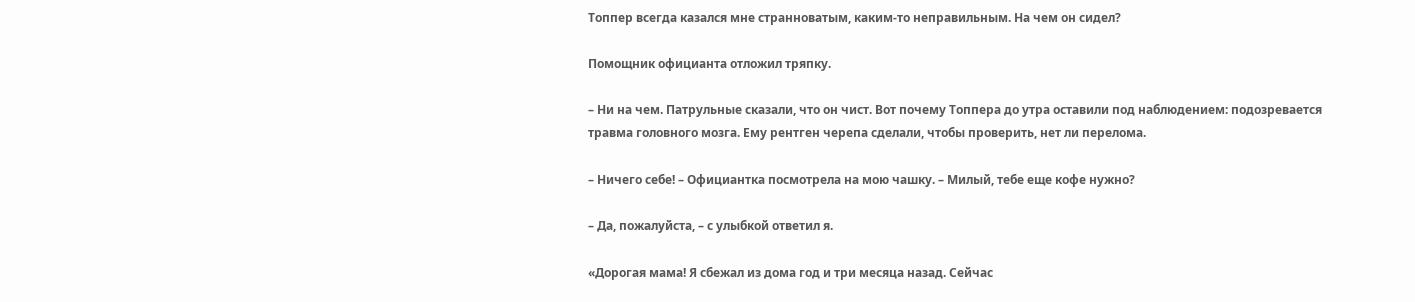Топпер всегда казался мне странноватым, каким-то неправильным. На чем он сидел?

Помощник официанта отложил тряпку.

– Ни на чем. Патрульные сказали, что он чист. Вот почему Топпера до утра оставили под наблюдением: подозревается травма головного мозга. Ему рентген черепа сделали, чтобы проверить, нет ли перелома.

– Ничего себе! – Официантка посмотрела на мою чашку. – Милый, тебе еще кофе нужно?

– Да, пожалуйста, – с улыбкой ответил я.

«Дорогая мама! Я сбежал из дома год и три месяца назад. Сейчас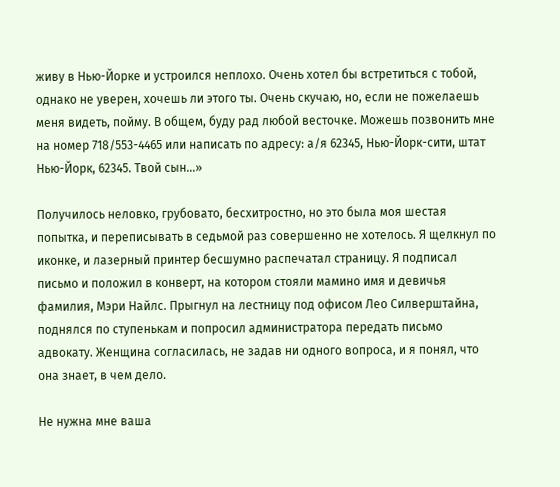живу в Нью-Йорке и устроился неплохо. Очень хотел бы встретиться с тобой, однако не уверен, хочешь ли этого ты. Очень скучаю, но, если не пожелаешь меня видеть, пойму. В общем, буду рад любой весточке. Можешь позвонить мне на номер 718/553-4465 или написать по адресу: а/я 62345, Нью-Йорк-сити, штат Нью-Йорк, 62345. Твой сын…»

Получилось неловко, грубовато, бесхитростно, но это была моя шестая попытка, и переписывать в седьмой раз совершенно не хотелось. Я щелкнул по иконке, и лазерный принтер бесшумно распечатал страницу. Я подписал письмо и положил в конверт, на котором стояли мамино имя и девичья фамилия, Мэри Найлс. Прыгнул на лестницу под офисом Лео Силверштайна, поднялся по ступенькам и попросил администратора передать письмо адвокату. Женщина согласилась, не задав ни одного вопроса, и я понял, что она знает, в чем дело.

Не нужна мне ваша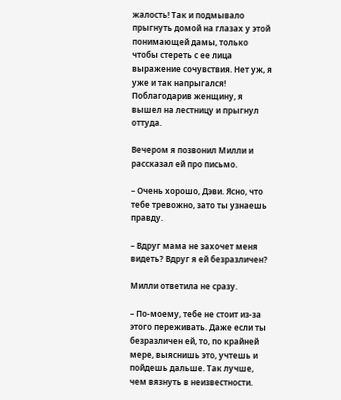жалость! Так и подмывало прыгнуть домой на глазах у этой понимающей дамы, только чтобы стереть с ее лица выражение сочувствия. Нет уж, я уже и так напрыгался! Поблагодарив женщину, я вышел на лестницу и прыгнул оттуда.

Вечером я позвонил Милли и рассказал ей про письмо.

– Очень хорошо, Дэви. Ясно, что тебе тревожно, зато ты узнаешь правду.

– Вдруг мама не захочет меня видеть? Вдруг я ей безразличен?

Милли ответила не сразу.

– По-моему, тебе не стоит из-за этого переживать. Даже если ты безразличен ей, то, по крайней мере, выяснишь это, учтешь и пойдешь дальше. Так лучше, чем вязнуть в неизвестности.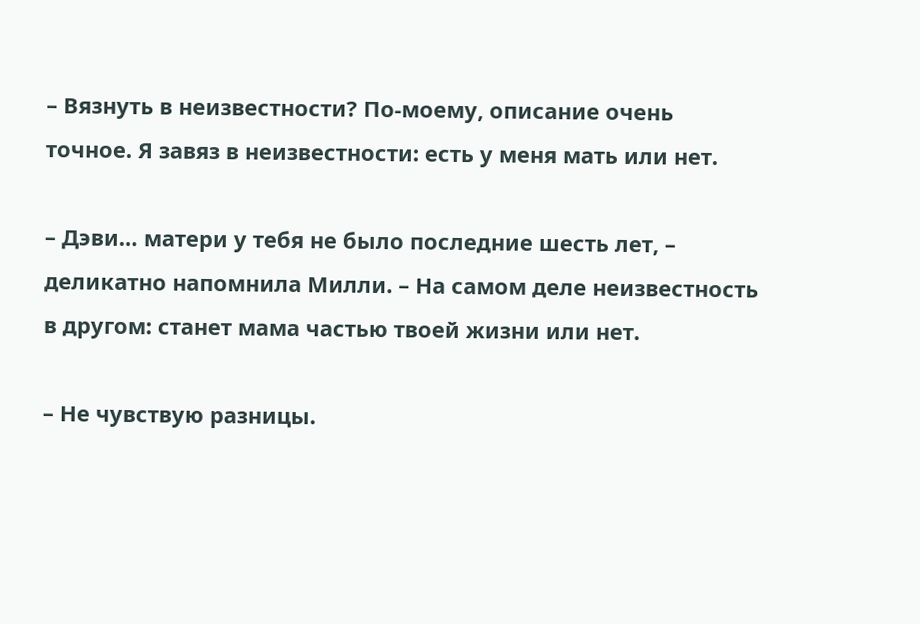– Вязнуть в неизвестности? По-моему, описание очень точное. Я завяз в неизвестности: есть у меня мать или нет.

– Дэви… матери у тебя не было последние шесть лет, – деликатно напомнила Милли. – На самом деле неизвестность в другом: станет мама частью твоей жизни или нет.

– Не чувствую разницы.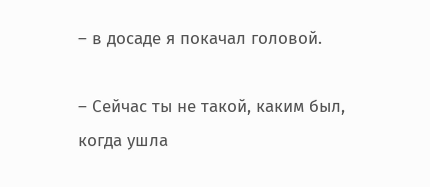– в досаде я покачал головой.

– Сейчас ты не такой, каким был, когда ушла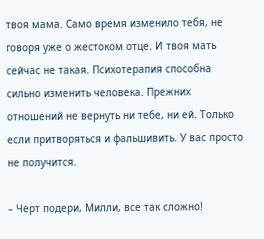твоя мама. Само время изменило тебя, не говоря уже о жестоком отце. И твоя мать сейчас не такая. Психотерапия способна сильно изменить человека. Прежних отношений не вернуть ни тебе, ни ей. Только если притворяться и фальшивить. У вас просто не получится.

– Черт подери, Милли, все так сложно!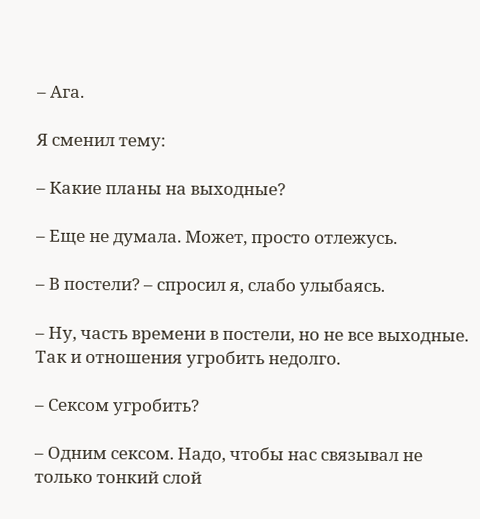– Ага.

Я сменил тему:

– Какие планы на выходные?

– Еще не думала. Может, просто отлежусь.

– В постели? – спросил я, слабо улыбаясь.

– Ну, часть времени в постели, но не все выходные. Так и отношения угробить недолго.

– Сексом угробить?

– Одним сексом. Надо, чтобы нас связывал не только тонкий слой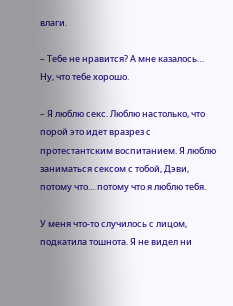влаги.

– Тебе не нравится? А мне казалось… Ну, что тебе хорошо.

– Я люблю секс. Люблю настолько, что порой это идет вразрез с протестантским воспитанием. Я люблю заниматься сексом с тобой, Дэви, потому что… потому что я люблю тебя.

У меня что-то случилось с лицом, подкатила тошнота. Я не видел ни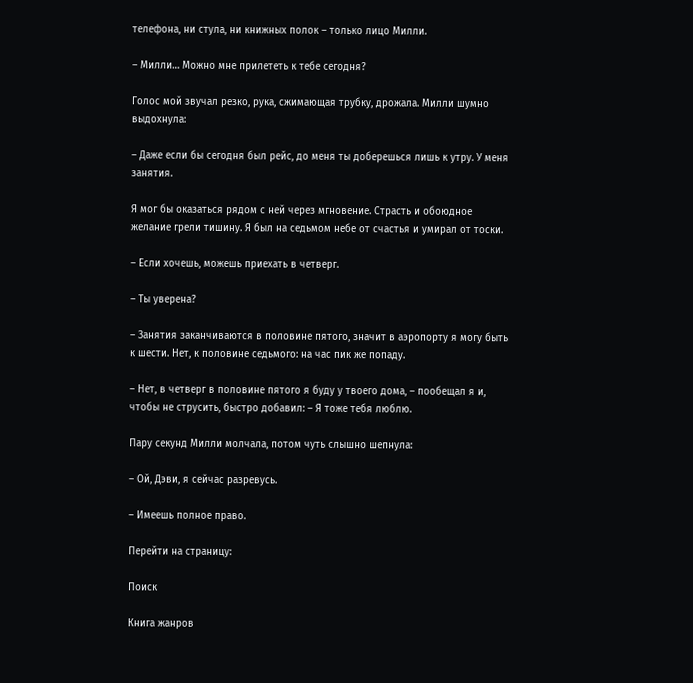телефона, ни стула, ни книжных полок – только лицо Милли.

– Милли… Можно мне прилететь к тебе сегодня?

Голос мой звучал резко, рука, сжимающая трубку, дрожала. Милли шумно выдохнула:

– Даже если бы сегодня был рейс, до меня ты доберешься лишь к утру. У меня занятия.

Я мог бы оказаться рядом с ней через мгновение. Страсть и обоюдное желание грели тишину. Я был на седьмом небе от счастья и умирал от тоски.

– Если хочешь, можешь приехать в четверг.

– Ты уверена?

– Занятия заканчиваются в половине пятого, значит в аэропорту я могу быть к шести. Нет, к половине седьмого: на час пик же попаду.

– Нет, в четверг в половине пятого я буду у твоего дома, – пообещал я и, чтобы не струсить, быстро добавил: – Я тоже тебя люблю.

Пару секунд Милли молчала, потом чуть слышно шепнула:

– Ой, Дэви, я сейчас разревусь.

– Имеешь полное право.

Перейти на страницу:

Поиск

Книга жанров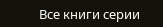Все книги серии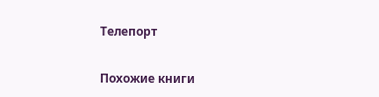Телепорт

Похожие книги